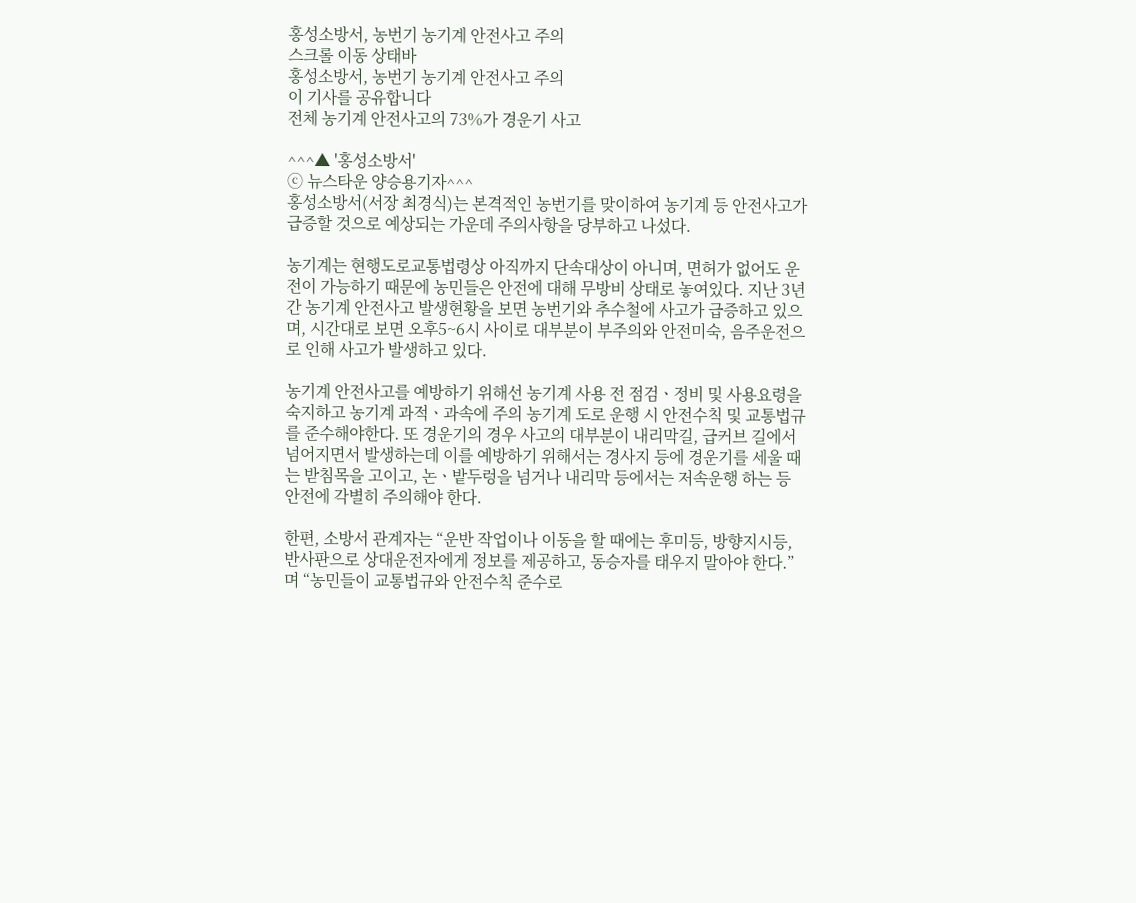홍성소방서, 농번기 농기계 안전사고 주의
스크롤 이동 상태바
홍성소방서, 농번기 농기계 안전사고 주의
이 기사를 공유합니다
전체 농기계 안전사고의 73%가 경운기 사고

^^^▲ '홍성소방서'
ⓒ 뉴스타운 양승용기자^^^
홍성소방서(서장 최경식)는 본격적인 농번기를 맞이하여 농기계 등 안전사고가 급증할 것으로 예상되는 가운데 주의사항을 당부하고 나섰다.

농기계는 현행도로교통법령상 아직까지 단속대상이 아니며, 면허가 없어도 운전이 가능하기 때문에 농민들은 안전에 대해 무방비 상태로 놓여있다. 지난 3년간 농기계 안전사고 발생현황을 보면 농번기와 추수철에 사고가 급증하고 있으며, 시간대로 보면 오후5~6시 사이로 대부분이 부주의와 안전미숙, 음주운전으로 인해 사고가 발생하고 있다.

농기계 안전사고를 예방하기 위해선 농기계 사용 전 점검ㆍ정비 및 사용요령을 숙지하고 농기계 과적ㆍ과속에 주의 농기계 도로 운행 시 안전수칙 및 교통법규를 준수해야한다. 또 경운기의 경우 사고의 대부분이 내리막길, 급커브 길에서 넘어지면서 발생하는데 이를 예방하기 위해서는 경사지 등에 경운기를 세울 때는 받침목을 고이고, 논ㆍ밭두렁을 넘거나 내리막 등에서는 저속운행 하는 등 안전에 각별히 주의해야 한다.

한편, 소방서 관계자는 “운반 작업이나 이동을 할 때에는 후미등, 방향지시등, 반사판으로 상대운전자에게 정보를 제공하고, 동승자를 태우지 말아야 한다.”며 “농민들이 교통법규와 안전수칙 준수로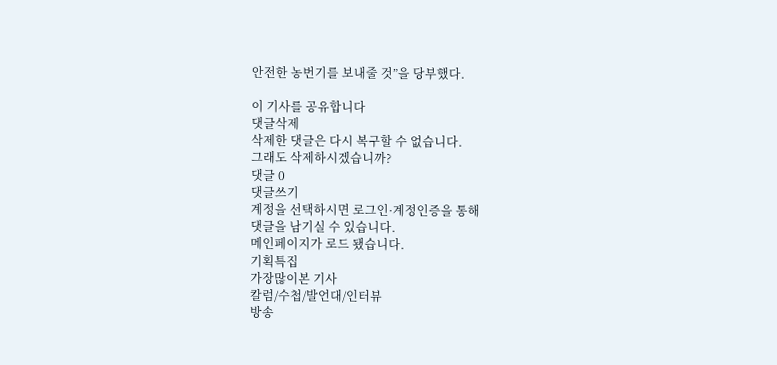안전한 농번기를 보내줄 것”을 당부했다.

이 기사를 공유합니다
댓글삭제
삭제한 댓글은 다시 복구할 수 없습니다.
그래도 삭제하시겠습니까?
댓글 0
댓글쓰기
계정을 선택하시면 로그인·계정인증을 통해
댓글을 남기실 수 있습니다.
메인페이지가 로드 됐습니다.
기획특집
가장많이본 기사
칼럼/수첩/발언대/인터뷰
방송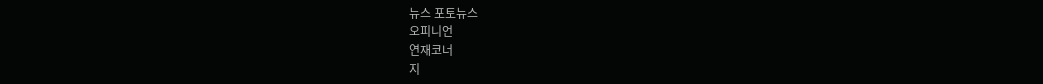뉴스 포토뉴스
오피니언
연재코너
지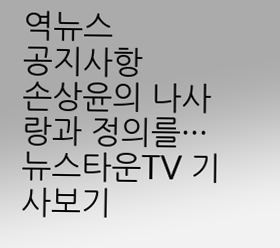역뉴스
공지사항
손상윤의 나사랑과 정의를···
뉴스타운TV 기사보기